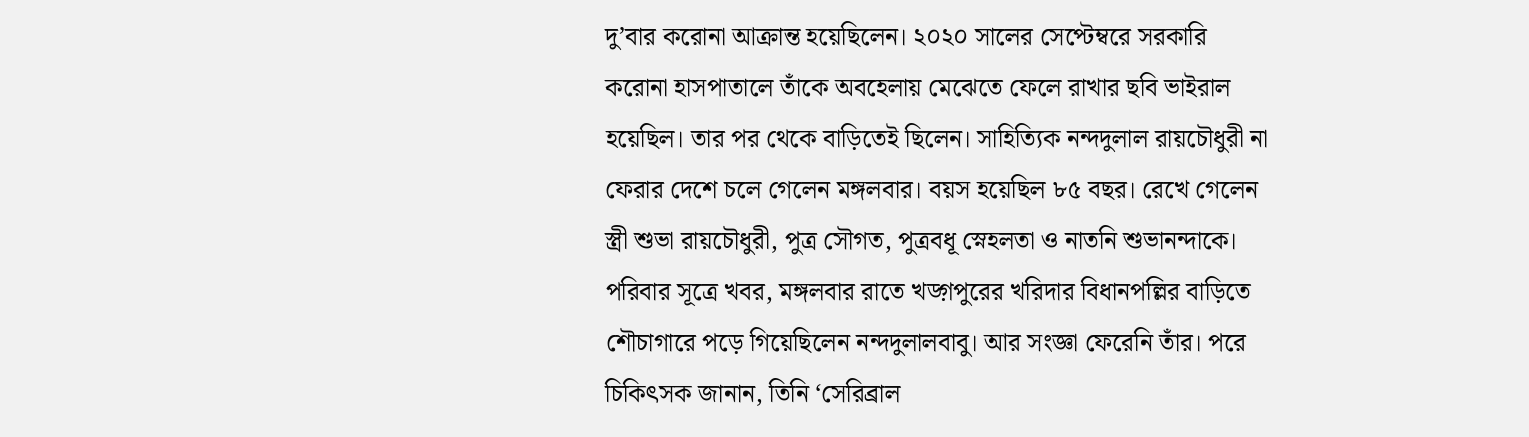দু’বার করোনা আক্রান্ত হয়েছিলেন। ২০২০ সালের সেপ্টেম্বরে সরকারি করোনা হাসপাতালে তাঁকে অবহেলায় মেঝেতে ফেলে রাখার ছবি ভাইরাল হয়েছিল। তার পর থেকে বাড়িতেই ছিলেন। সাহিত্যিক নন্দদুলাল রায়চৌধুরী না ফেরার দেশে চলে গেলেন মঙ্গলবার। বয়স হয়েছিল ৮৫ বছর। রেখে গেলেন স্ত্রী শুভা রায়চৌধুরী, পুত্র সৌগত, পুত্রবধূ স্নেহলতা ও নাতনি শুভানন্দাকে।
পরিবার সূত্রে খবর, মঙ্গলবার রাতে খড়্গপুরের খরিদার বিধানপল্লির বাড়িতে শৌচাগারে পড়ে গিয়েছিলেন নন্দদুলালবাবু। আর সংজ্ঞা ফেরেনি তাঁর। পরে চিকিৎসক জানান, তিনি ‘সেরিব্রাল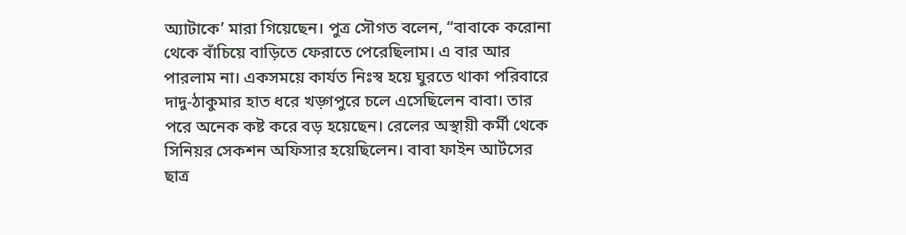অ্যাটাকে’ মারা গিয়েছেন। পুত্র সৌগত বলেন, “বাবাকে করোনা থেকে বাঁচিয়ে বাড়িতে ফেরাতে পেরেছিলাম। এ বার আর পারলাম না। একসময়ে কার্যত নিঃস্ব হয়ে ঘুরতে থাকা পরিবারে দাদু-ঠাকুমার হাত ধরে খড়্গপুরে চলে এসেছিলেন বাবা। তার পরে অনেক কষ্ট করে বড় হয়েছেন। রেলের অস্থায়ী কর্মী থেকে সিনিয়র সেকশন অফিসার হয়েছিলেন। বাবা ফাইন আর্টসের ছাত্র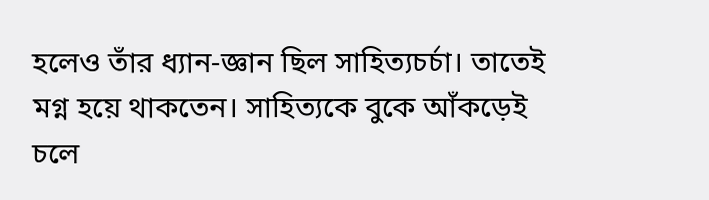হলেও তাঁর ধ্যান-জ্ঞান ছিল সাহিত্যচর্চা। তাতেই মগ্ন হয়ে থাকতেন। সাহিত্যকে বুকে আঁকড়েই চলে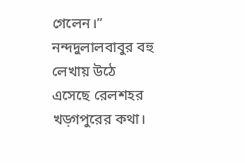গেলেন।”
নন্দদুলালবাবুর বহু লেখায় উঠে এসেছে রেলশহর খড়্গপুরের কথা।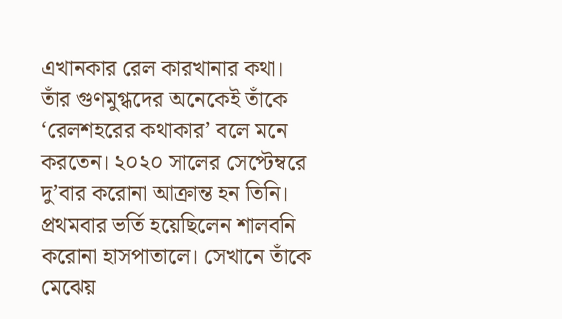এখানকার রেল কারখানার কথা। তাঁর গুণমুগ্ধদের অনেকেই তাঁকে ‘রেলশহরের কথাকার’ বলে মনে করতেন। ২০২০ সালের সেপ্টেম্বরে দু’বার করোনা আক্রান্ত হন তিনি। প্রথমবার ভর্তি হয়েছিলেন শালবনি করোনা হাসপাতালে। সেখানে তাঁকে মেঝেয়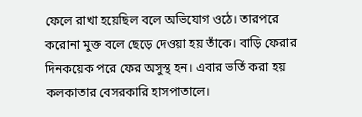ফেলে রাখা হয়েছিল বলে অভিযোগ ওঠে। তারপরে করোনা মুক্ত বলে ছেড়ে দেওয়া হয় তাঁকে। বাড়ি ফেরার দিনকয়েক পরে ফের অসুস্থ হন। এবার ভর্তি করা হয় কলকাতার বেসরকারি হাসপাতালে।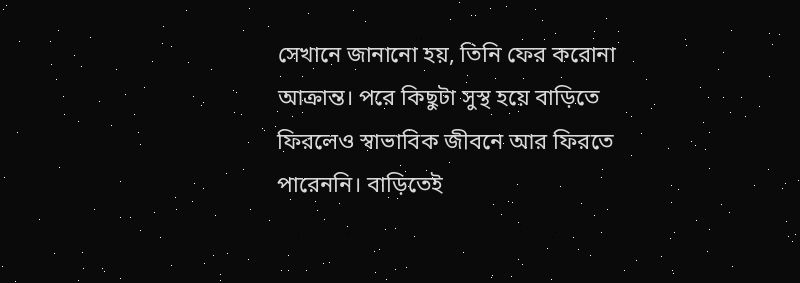সেখানে জানানো হয়, তিনি ফের করোনা আক্রান্ত। পরে কিছুটা সুস্থ হয়ে বাড়িতে ফিরলেও স্বাভাবিক জীবনে আর ফিরতে পারেননি। বাড়িতেই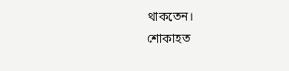থাকতেন।
শোকাহত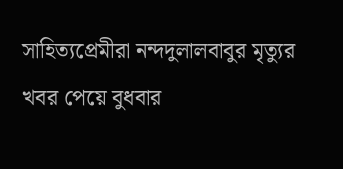সাহিত্যপ্রেমীরা নন্দদুলালবাবুর মৃত্যুর খবর পেয়ে বুধবার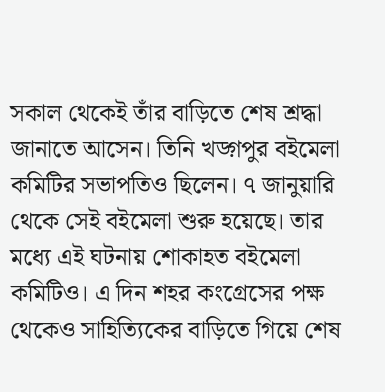সকাল থেকেই তাঁর বাড়িতে শেষ শ্রদ্ধা জানাতে আসেন। তিনি খড়্গপুর বইমেলা কমিটির সভাপতিও ছিলেন। ৭ জানুয়ারি থেকে সেই বইমেলা শুরু হয়েছে। তার মধ্যে এই ঘটনায় শোকাহত বইমেলা কমিটিও। এ দিন শহর কংগ্রেসের পক্ষ থেকেও সাহিত্যিকের বাড়িতে গিয়ে শেষ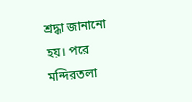শ্রদ্ধা জানানো হয়। পরে মন্দিরতলা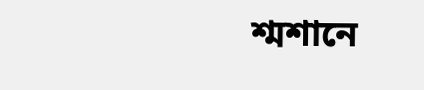শ্মশানে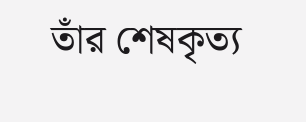তাঁর শেষকৃত্য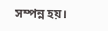সম্পন্ন হয়।